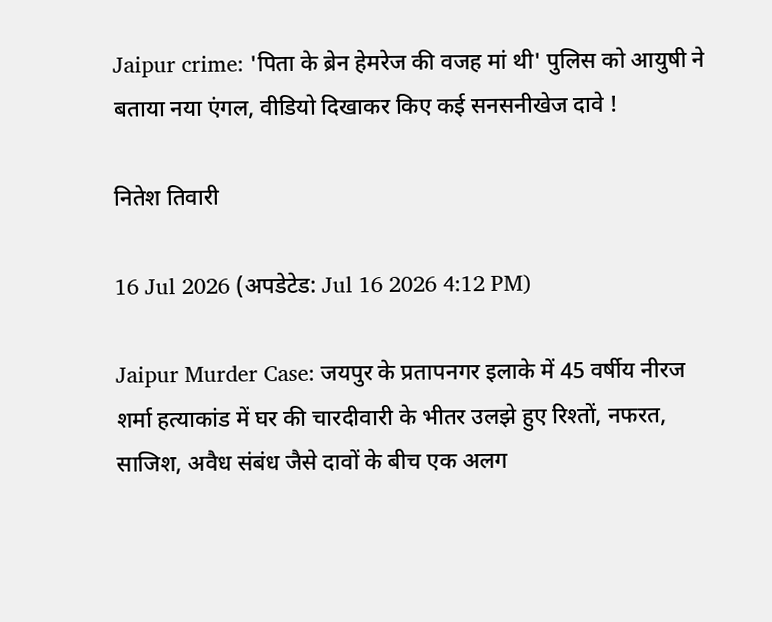Jaipur crime: 'पिता के ब्रेन हेमरेज की वजह मां थी' पुलिस को आयुषी ने बताया नया एंगल, वीडियो दिखाकर किए कई सनसनीखेज दावे !

नितेश तिवारी

16 Jul 2026 (अपडेटेड: Jul 16 2026 4:12 PM)

Jaipur Murder Case: जयपुर के प्रतापनगर इलाके में 45 वर्षीय नीरज शर्मा हत्याकांड में घर की चारदीवारी के भीतर उलझे हुए रिश्तों, नफरत, साजिश, अवैध संबंध जैसे दावों के बीच एक अलग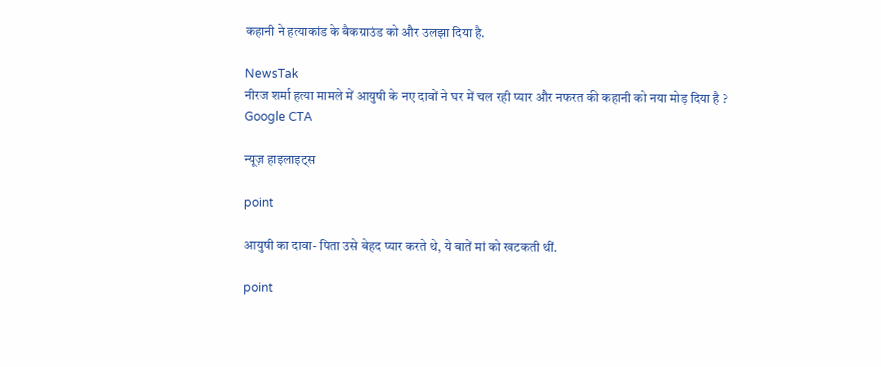कहानी ने हत्याकांड के बैकग्राउंड को और उलझा दिया है.

NewsTak
नीरज शर्मा हत्या मामले में आयुषी के नए दावों ने घर में चल रही प्यार और नफरत की कहानी को नया मोड़ दिया है ?
Google CTA

न्यूज़ हाइलाइट्स

point

आयुषी का दावा- पिता उसे बेहद प्यार करते थे, ये बातें मां को खटकती थीं.

point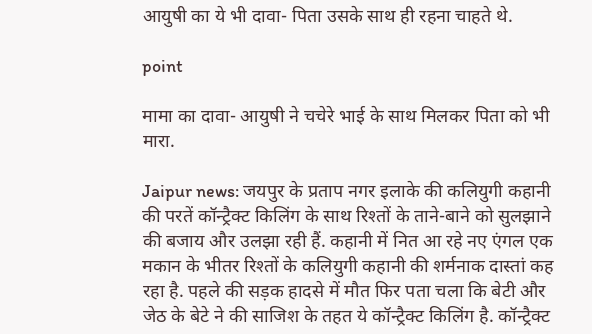आयुषी का ये भी दावा- पिता उसके साथ ही रहना चाहते थे.

point

मामा का दावा- आयुषी ने चचेरे भाई के साथ मिलकर पिता को भी मारा.

Jaipur news: जयपुर के प्रताप नगर इलाके की कलियुगी कहानी की परतें कॉन्ट्रैक्ट किलिंग के साथ रिश्तों के ताने-बाने को सुलझाने की बजाय और उलझा रही हैं. कहानी में नित आ रहे नए एंगल एक मकान के भीतर रिश्तों के कलियुगी कहानी की शर्मनाक दास्तां कह रहा है. पहले की सड़क हादसे में मौत फिर पता चला कि बेटी और जेठ के बेटे ने की साजिश के तहत ये कॉन्ट्रैक्ट किलिंग है. कॉन्ट्रैक्ट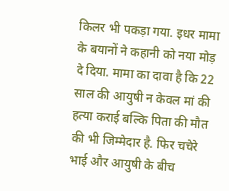किलर भी पकड़ा गया. इधर मामा के बयानों ने कहानी को नया मोड़ दे दिया. मामा का दावा है कि 22 साल की आयुषी न केवल मां की हत्या कराई बल्कि पिता की मौत की भी जिम्मेदार है. फिर चचेरे भाई और आयुषी के बीच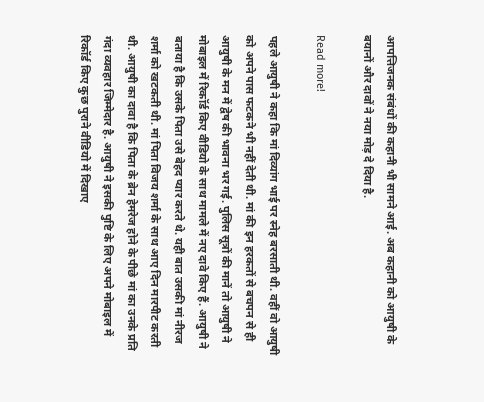आपत्तिजनक संबंधों की कहानी भी सामने आई. अब कहानी को आयुषी के बयानों और दावों ने नया मोड़ दे दिया है.

Read more!

पहले आयुषी ने कहा कि मां दिव्यांग भाई पर स्नेह बरसाती थी. वहीं वो आयुषी को अपने पास फटकने भी नहीं देती थी. मां की इन हरकतों से बचपन से ही आयुषी के मन में द्वेष की भावना भर गई. पुलिस सूत्रों की मानें तो आयुषी ने मोबाइल में रिकॉर्ड किए वीडियो के साथ मामले में नए दावे किए हैं. आयुषी ने बताया है कि उसके पिता उसे बेहद प्यार करते थे. यही बात उसकी मां नीरज शर्मा को खटकती थी. मां पिता विजय शर्मा के साथ आए दिन मारपीट करती थी. आयुषी का दावा है कि पिता के ब्रेन हेमरेज होने के पीछे मां का उनके प्रति गंदा व्यवहार जिम्मेदार है. आयुषी ने इसकी पुष्टि के लिए अपने मोबाइल में रिकॉर्ड किए कुछ पुराने वीडियो में दिखाए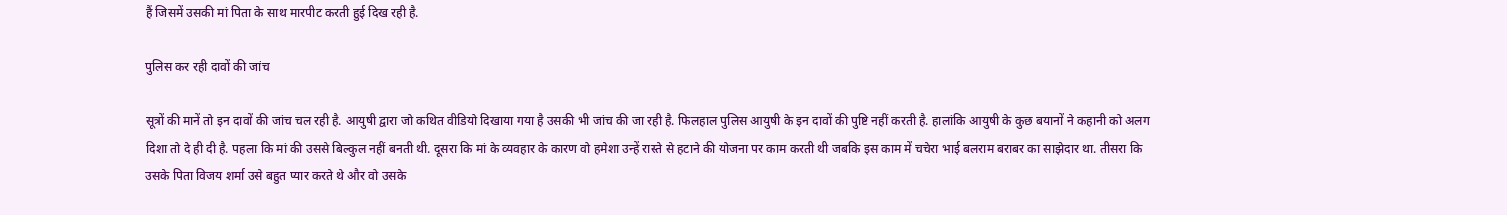हैं जिसमें उसकी मां पिता के साथ मारपीट करती हुई दिख रही है.

पुलिस कर रही दावों की जांच

सूत्रों की मानें तो इन दावों की जांच चल रही है. आयुषी द्वारा जो कथित वीडियो दिखाया गया है उसकी भी जांच की जा रही है. फिलहाल पुलिस आयुषी के इन दावों की पुष्टि नहीं करती है. हालांकि आयुषी के कुछ बयानों ने कहानी को अलग दिशा तो दे ही दी है. पहला कि मां की उससे बिल्कुल नहीं बनती थी. दूसरा कि मां के व्यवहार के कारण वो हमेशा उन्हें रास्ते से हटाने की योजना पर काम करती थी जबकि इस काम में चचेरा भाई बलराम बराबर का साझेदार था. तीसरा कि उसके पिता विजय शर्मा उसे बहुत प्यार करते थे और वो उसके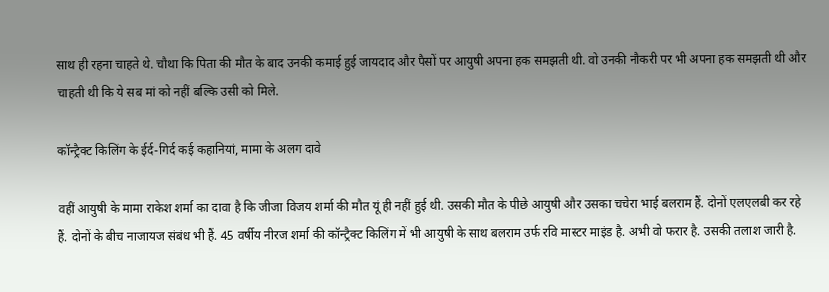साथ ही रहना चाहते थे. चौथा कि पिता की मौत के बाद उनकी कमाई हुई जायदाद और पैसों पर आयुषी अपना हक समझती थी. वो उनकी नौकरी पर भी अपना हक समझती थी और चाहती थी कि ये सब मां को नहीं बल्कि उसी को मिले.

कॉन्ट्रैक्ट किलिंग के ईर्द-गिर्द कई कहानियां, मामा के अलग दावे

वहीं आयुषी के मामा राकेश शर्मा का दावा है कि जीजा विजय शर्मा की मौत यूं ही नहीं हुई थी. उसकी मौत के पीछे आयुषी और उसका चचेरा भाई बलराम हैं. दोनों एलएलबी कर रहे हैं. दोनों के बीच नाजायज संबंध भी हैं. 45 वर्षीय नीरज शर्मा की कॉन्ट्रैक्ट किलिंग में भी आयुषी के साथ बलराम उर्फ रवि मास्टर माइंड है. अभी वो फरार है. उसकी तलाश जारी है.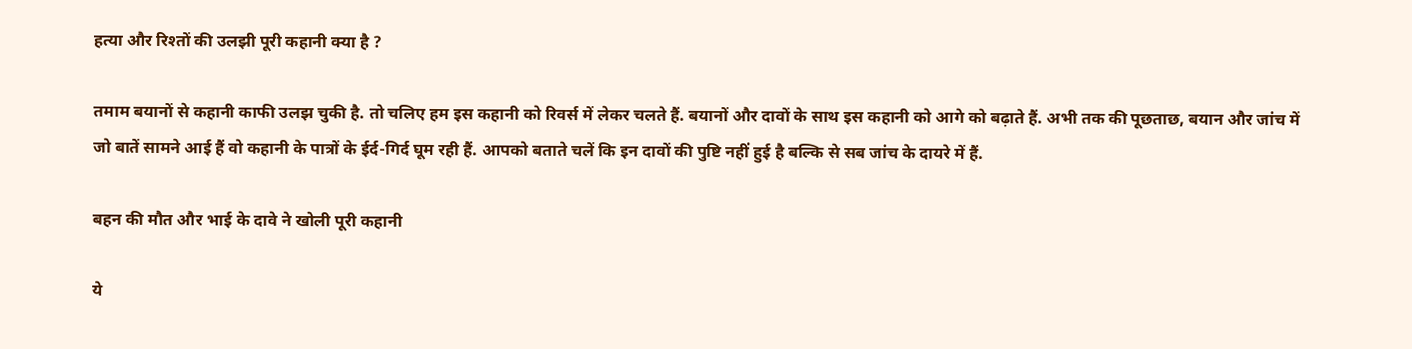हत्या और रिश्तों की उलझी पूरी कहानी क्या है ?

तमाम बयानों से कहानी काफी उलझ चुकी है. तो चलिए हम इस कहानी को रिवर्स में लेकर चलते हैं. बयानों और दावों के साथ इस कहानी को आगे को बढ़ाते हैं. अभी तक की पूछताछ, बयान और जांच में जो बातें सामने आई हैं वो कहानी के पात्रों के ईर्द-गिर्द घूम रही हैं. आपको बताते चलें कि इन दावों की पुष्टि नहीं हुई है बल्कि से सब जांच के दायरे में हैं.

बहन की मौत और भाई के दावे ने खोली पूरी कहानी

ये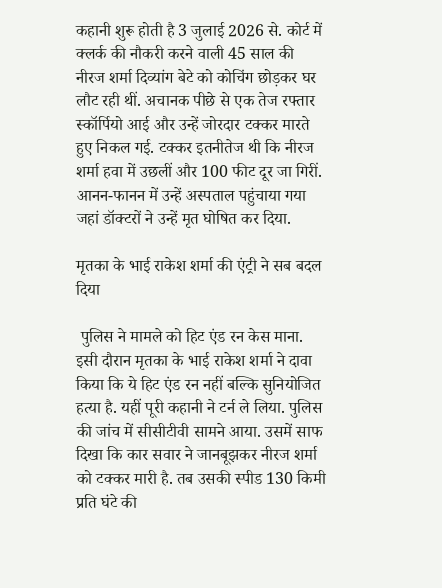कहानी शुरू होती है 3 जुलाई 2026 से. कोर्ट में क्लर्क की नौकरी करने वाली 45 साल की नीरज शर्मा दिव्यांग बेटे को कोचिंग छोड़कर घर लौट रही थीं. अचानक पीछे से एक तेज रफ्तार स्कॉर्पियो आई और उन्हें जोरदार टक्कर मारते हुए निकल गई. टक्कर इतनीतेज थी कि नीरज शर्मा हवा में उछलीं और 100 फीट दूर जा गिरीं. आनन-फानन में उन्हें अस्पताल पहुंचाया गया जहां डॉक्टरों ने उन्हें मृत घोषित कर दिया.

मृतका के भाई राकेश शर्मा की एंट्री ने सब बदल दिया

 पुलिस ने मामले को हिट एंड रन केस माना. इसी दौरान मृतका के भाई राकेश शर्मा ने दावा किया कि ये हिट एंड रन नहीं बल्कि सुनियोजित हत्या है. यहीं पूरी कहानी ने टर्न ले लिया. पुलिस की जांच में सीसीटीवी सामने आया. उसमें साफ दिखा कि कार सवार ने जानबूझकर नीरज शर्मा को टक्कर मारी है. तब उसकी स्पीड 130 किमी प्रति घंटे की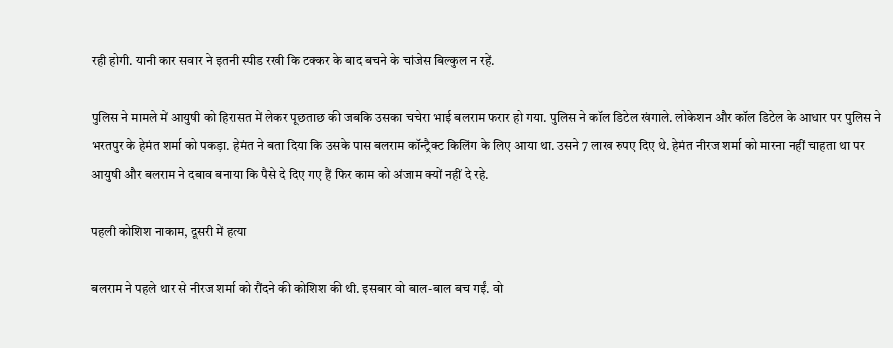रही होगी. यानी कार सवार ने इतनी स्पीड रखी कि टक्कर के बाद बचने के चांजेस बिल्कुल न रहें.

पुलिस ने मामले में आयुषी को हिरासत में लेकर पूछताछ की जबकि उसका चचेरा भाई बलराम फरार हो गया. पुलिस ने कॉल डिटेल खंगाले. लोकेशन और कॉल डिटेल के आधार पर पुलिस ने भरतपुर के हेमंत शर्मा को पकड़ा. हेमंत ने बता दिया कि उसके पास बलराम कॉन्ट्रैक्ट किलिंग के लिए आया था. उसने 7 लाख रुपए दिए थे. हेमंत नीरज शर्मा को मारना नहीं चाहता था पर आयुषी और बलराम ने दबाव बनाया कि पैसे दे दिए गए हैं फिर काम को अंजाम क्यों नहीं दे रहे.

पहली कोशिश नाकाम, दूसरी में हत्या

बलराम ने पहले थार से नीरज शर्मा को रौंदने की कोशिश की थी. इसबार वो बाल-बाल बच गईं. वो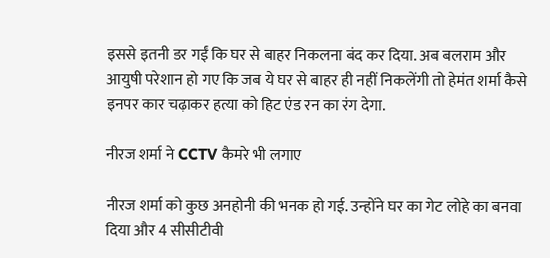इससे इतनी डर गईं कि घर से बाहर निकलना बंद कर दिया. अब बलराम और आयुषी परेशान हो गए कि जब ये घर से बाहर ही नहीं निकलेंगी तो हेमंत शर्मा कैसे इनपर कार चढ़ाकर हत्या को हिट एंड रन का रंग देगा.

नीरज शर्मा ने CCTV कैमरे भी लगाए

नीरज शर्मा को कुछ अनहोनी की भनक हो गई. उन्होंने घर का गेट लोहे का बनवा दिया और 4 सीसीटीवी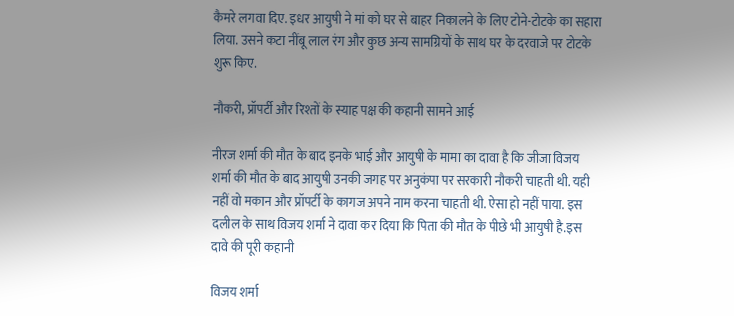कैमरे लगवा दिए. इधर आयुषी ने मां को घर से बाहर निकालने के लिए टोने-टोटके का सहारा लिया. उसने कटा नींबू लाल रंग और कुछ अन्य सामग्रियों के साथ घर के दरवाजे पर टोटके शुरू किए.

नौकरी, प्रॉपर्टी और रिश्तों के स्याह पक्ष की कहानी सामने आई

नीरज शर्मा की मौत के बाद इनके भाई और आयुषी के मामा का दावा है कि जीजा विजय शर्मा की मौत के बाद आयुषी उनकी जगह पर अनुकंपा पर सरकारी नौकरी चाहती थी. यही नहीं वो मकान और प्रॉपर्टी के कागज अपने नाम करना चाहती थी. ऐसा हो नहीं पाया. इस दलील के साथ विजय शर्मा ने दावा कर दिया कि पिता की मौत के पीछे भी आयुषी है.इस दावे की पूरी कहानी

विजय शर्मा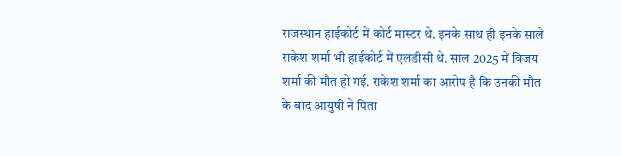राजस्थान हाईकोर्ट में कोर्ट मास्टर थे. इनके साथ ही इनके साले राकेश शर्मा भी हाईकोर्ट में एलडीसी थे. साल 2025 में विजय शर्मा की मौत हो गई. राकेश शर्मा का आरोप है कि उनकी मौत के बाद आयुषी ने पिता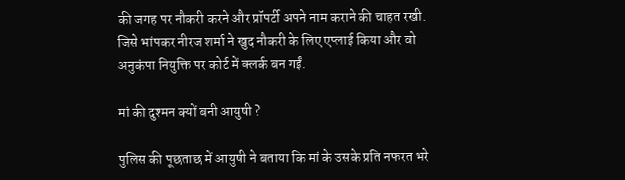की जगह पर नौकरी करने और प्रॉपर्टी अपने नाम कराने की चाहत रखी. जिसे भांपकर नीरज शर्मा ने खुद नौकरी के लिए एप्लाई किया और वो अनुकंपा नियुक्ति पर कोर्ट में क्लर्क बन गईं.

मां की दुश्मन क्यों बनी आयुषी ?

पुलिस की पूछताछ में आयुषी ने बताया कि मां के उसके प्रति नफरत भरे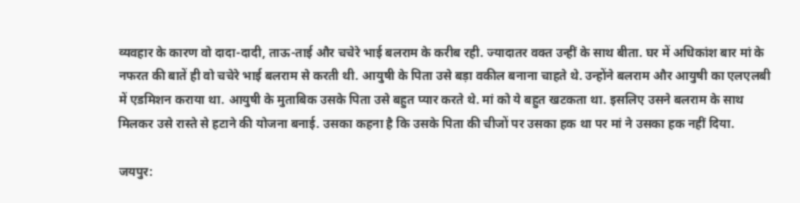व्यवहार के कारण वो दादा-दादी, ताऊ-ताई और चचेरे भाई बलराम के करीब रही. ज्यादातर वक्त उन्हीं के साथ बीता. घर में अधिकांश बार मां के नफरत की बातें ही वो चचेरे भाई बलराम से करती थी. आयुषी के पिता उसे बड़ा वकील बनाना चाहते थे. उन्होंने बलराम और आयुषी का एलएलबी में एडमिशन कराया था. आयुषी के मुताबिक उसके पिता उसे बहुत प्यार करते थे. मां को ये बहुत खटकता था. इसलिए उसने बलराम के साथ मिलकर उसे रास्ते से हटाने की योजना बनाई. उसका कहना है कि उसके पिता की चीजों पर उसका हक था पर मां ने उसका हक नहीं दिया.

जयपुर: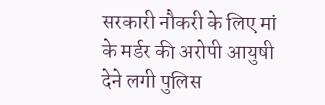सरकारी नौकरी के लिए मां के मर्डर की अरोपी आयुषी देने लगी पुलिस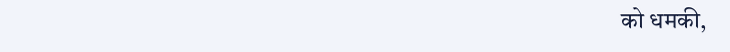को धमकी,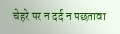चेहरे पर न दर्द न पछतावा